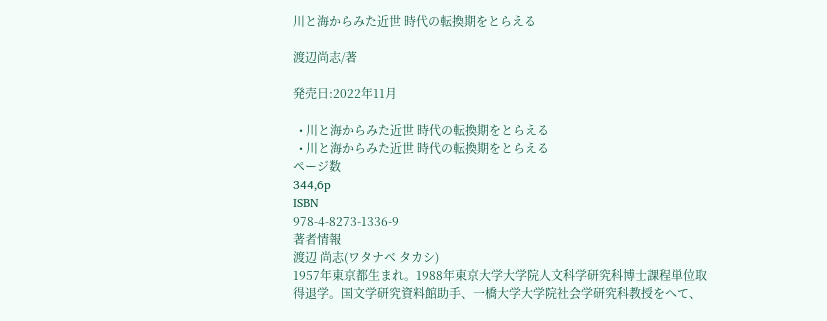川と海からみた近世 時代の転換期をとらえる

渡辺尚志/著

発売日:2022年11月

  • 川と海からみた近世 時代の転換期をとらえる
  • 川と海からみた近世 時代の転換期をとらえる
ページ数
344,6p
ISBN
978-4-8273-1336-9
著者情報
渡辺 尚志(ワタナベ タカシ)
1957年東京都生まれ。1988年東京大学大学院人文科学研究科博士課程単位取得退学。国文学研究資料館助手、一橋大学大学院社会学研究科教授をへて、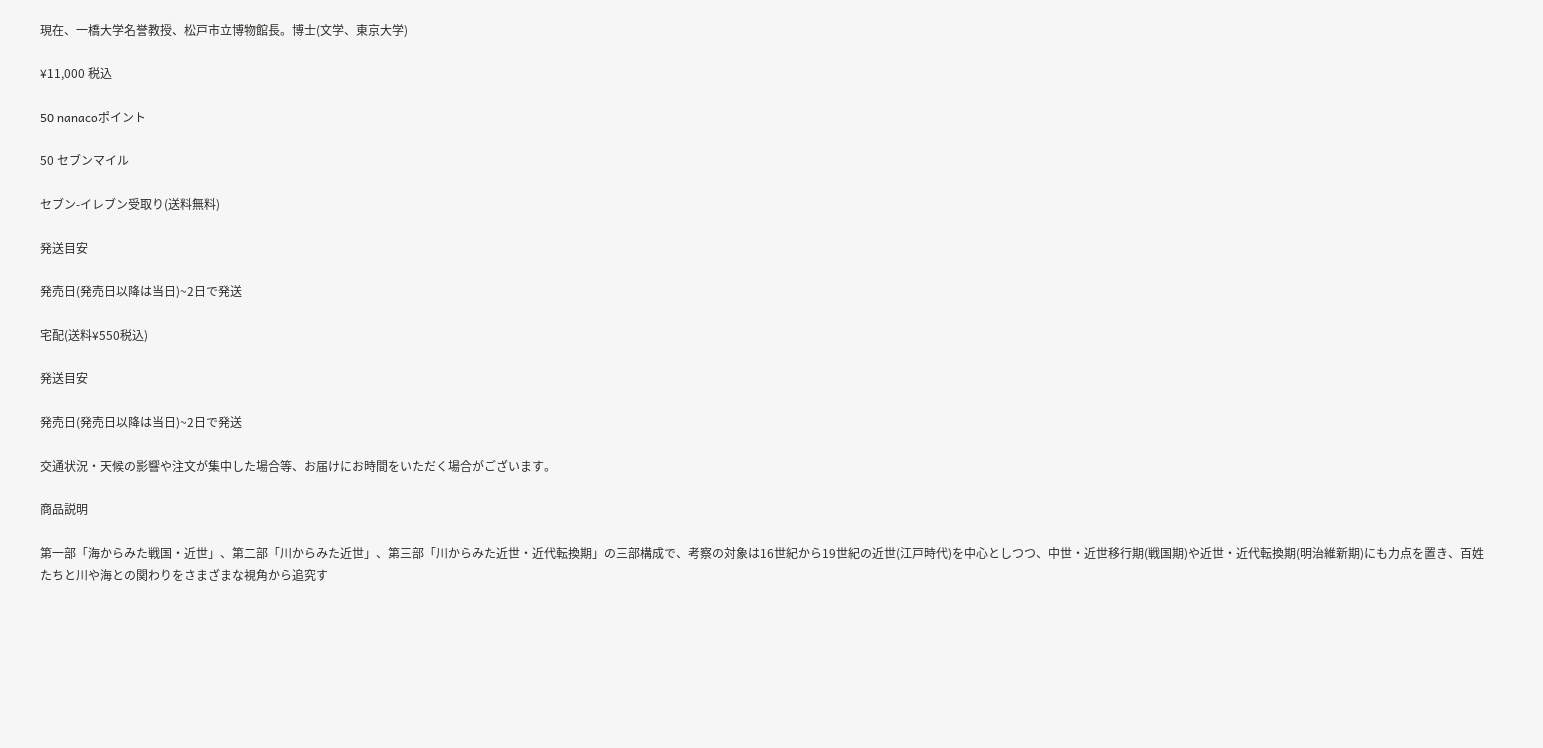現在、一橋大学名誉教授、松戸市立博物館長。博士(文学、東京大学)

¥11,000 税込

50 nanacoポイント

50 セブンマイル

セブン-イレブン受取り(送料無料)

発送目安

発売日(発売日以降は当日)~2日で発送

宅配(送料¥550税込)

発送目安

発売日(発売日以降は当日)~2日で発送

交通状況・天候の影響や注文が集中した場合等、お届けにお時間をいただく場合がございます。

商品説明

第一部「海からみた戦国・近世」、第二部「川からみた近世」、第三部「川からみた近世・近代転換期」の三部構成で、考察の対象は16世紀から19世紀の近世(江戸時代)を中心としつつ、中世・近世移行期(戦国期)や近世・近代転換期(明治維新期)にも力点を置き、百姓たちと川や海との関わりをさまざまな視角から追究す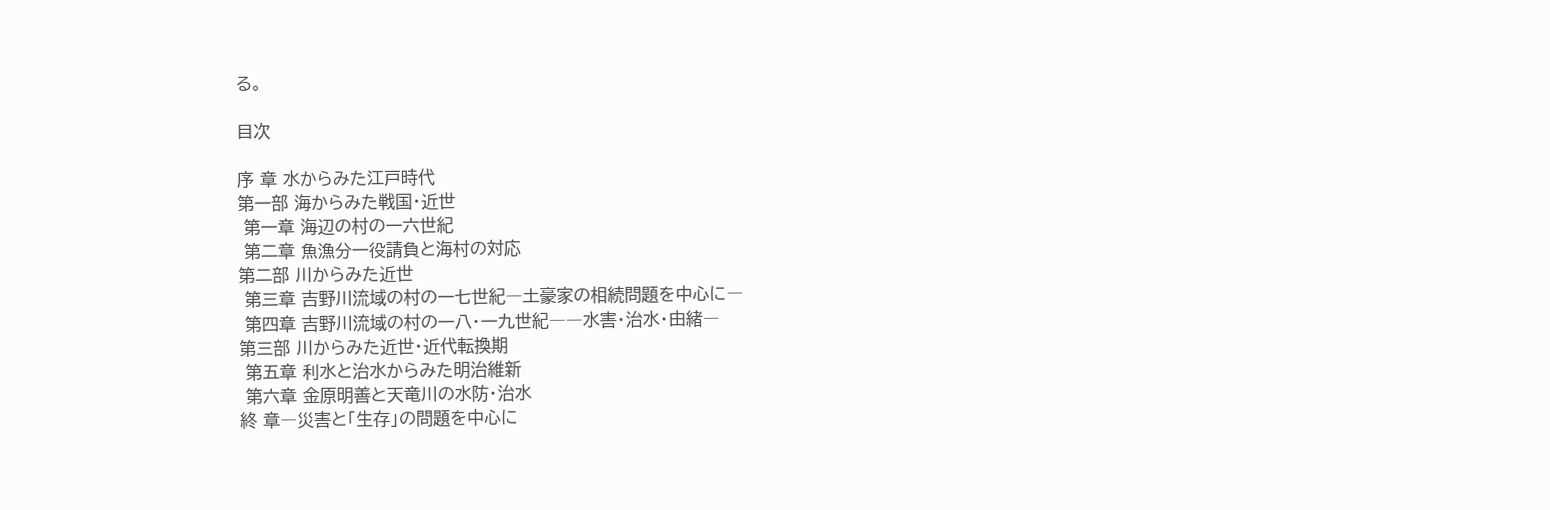る。

目次

序 章 水からみた江戸時代
第一部 海からみた戦国・近世
 第一章 海辺の村の一六世紀
 第二章 魚漁分一役請負と海村の対応
第二部 川からみた近世
 第三章 吉野川流域の村の一七世紀―土豪家の相続問題を中心に―
 第四章 吉野川流域の村の一八・一九世紀――水害・治水・由緒―
第三部 川からみた近世・近代転換期
 第五章 利水と治水からみた明治維新
 第六章 金原明善と天竜川の水防・治水
終 章―災害と「生存」の問題を中心に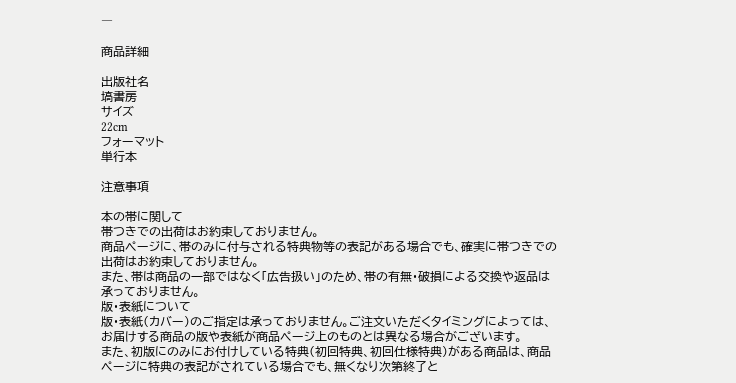―

商品詳細

出版社名
塙書房
サイズ
22cm
フォーマット
単行本

注意事項

本の帯に関して
帯つきでの出荷はお約束しておりません。
商品ページに、帯のみに付与される特典物等の表記がある場合でも、確実に帯つきでの出荷はお約束しておりません。
また、帯は商品の一部ではなく「広告扱い」のため、帯の有無・破損による交換や返品は承っておりません。
版・表紙について
版・表紙(カバー)のご指定は承っておりません。ご注文いただくタイミングによっては、お届けする商品の版や表紙が商品ページ上のものとは異なる場合がございます。
また、初版にのみにお付けしている特典(初回特典、初回仕様特典)がある商品は、商品ページに特典の表記がされている場合でも、無くなり次第終了と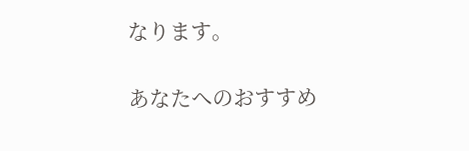なります。

あなたへのおすすめ